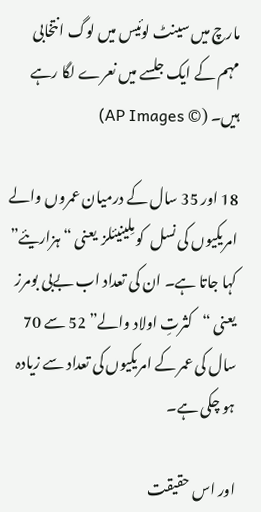مارچ میں سینٹ لوئیس میں لوگ انتخابی مہم کے ایک جلسے میں نعرے لگا رہے ہیں۔ (© AP Images)

18 اور 35 سال کے درمیان عمروں والے امریکیوں کی نسل  کو مِلینیئلز  یعنی “ہزاریئے” کہا جاتا ہے۔ ان کی تعداد اب بےبی بومرز یعنی “کثرتِ اولاد والے” 52 سے 70 سال کی عمر کے امریکیوں کی تعداد سے زیادہ ہو چکی ہے۔

اور اس حقیقت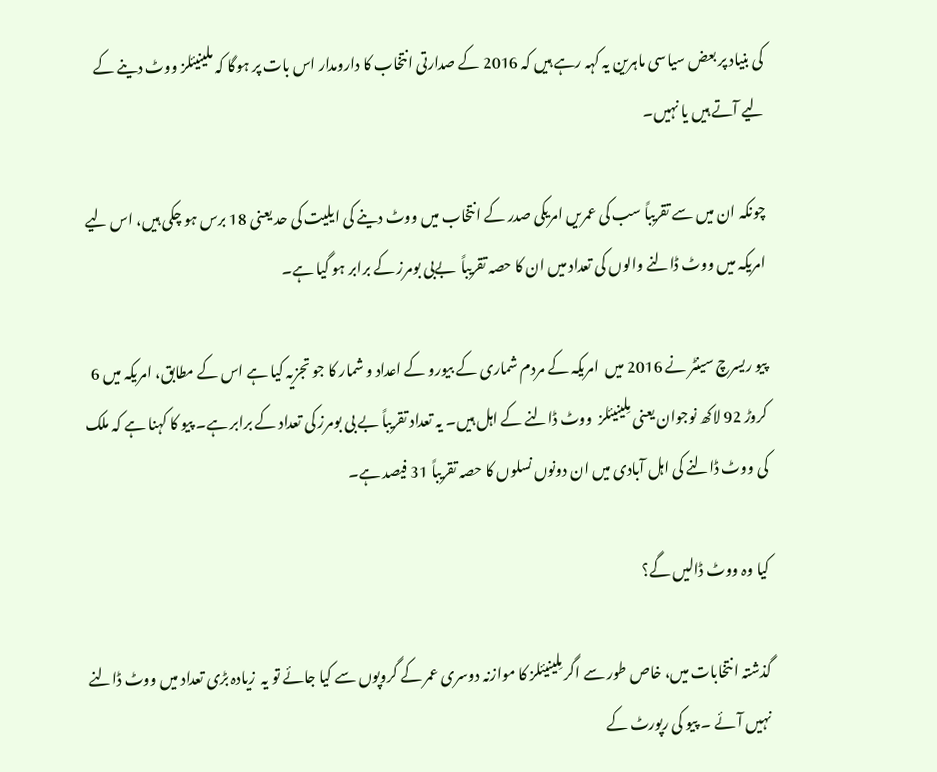کی بنیاد پر بعض سیاسی ماہرین یہ کہہ رہے ہیں کہ 2016 کے صدارتی انتخاب کا دارومدار اس بات پر ہوگا کہ ملینیئلز ووٹ دینے کے لیے آتے ہیں یا نہیں۔

چونکہ ان میں سے تقریباً سب کی عمریں امریکی صدر کے انتخاب میں ووٹ دینے کی ایلیت کی حد یعنی 18 برس ہو چکی ہیں، اس لیے  امریکہ میں ووٹ ڈالنے والوں کی تعداد میں ان کا حصہ تقریباً  بےبی بومرز کے برابر ہو گیا ہے۔

پیو ریسرچ سینٹر نے 2016 میں  امریکہ کے مردم شماری کے بیورو کے اعداد و شمار کا جو تجزیہ کیا ہے اس کے مطابق، امریکہ میں 6 کروڑ 92 لاکھ نوجوان یعنی مِلینیئلز  ووٹ ڈالنے کے اہل ہیں۔ یہ تعداد تقریباً بے بی بومرز کی تعداد کے برابر ہے۔ پیو کا کہنا ہے کہ ملک کی ووٹ ڈالنے کی اہل آبادی میں ان دونوں نسلوں کا حصہ تقریباً 31 فیصد ہے۔

کیا وہ ووٹ ڈالیں گے؟

گذشتہ انتخابات میں، خاص طور سے اگر مِلینیئلز کا موازنہ دوسری عمر کے گروپوں سے کیا جائے تو یہ  زیادہ بڑی تعداد میں ووٹ ڈالنے نہیں آئے ۔ پیو کی رپورٹ کے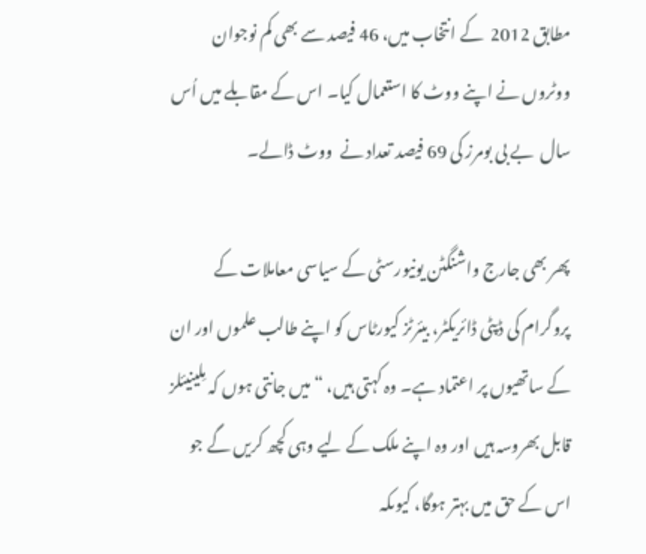مطابق 2012  کے انتخاب میں، 46 فیصد سے بھی کم نوجوان ووٹروں نے اپنے ووٹ کا استعمال کیا۔ اس کے مقابلے میں اُس سال  بے بی بومرز کی 69 فیصد تعداد نے  ووٹ ڈالے۔

پھر بھی جارج واشنگٹن یونیورسٹی کے سیاسی معاملات کے  پروگرام کی ڈپٹی ڈائریکٹر، بیئرٹز کیورٹاس کو اپنے طالب علموں اور ان کے ساتھیوں پر اعتماد ہے۔ وہ کہتی ہیں، “میں جانتی ہوں کہ مِلینیئلز قابل بھروسہ ہیں اور وہ اپنے ملک کے لیے وہی کچھ کریں گے جو اس کے حق میں بہتر ہوگا، کیوںکہ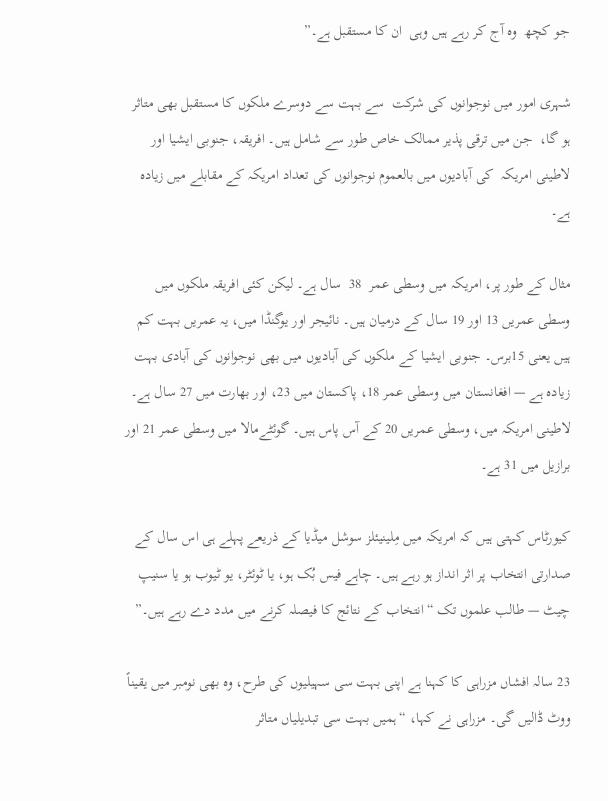جو کچھ  وہ آج کر رہے ہیں وہی  ان کا مستقبل ہے۔”

شہری امور میں نوجوانوں کی شرکت  سے بہت سے دوسرے ملکوں کا مستقبل بھی متاثر ہو گا،  جن میں ترقی پذیر ممالک خاص طور سے شامل ہیں۔ افریقہ، جنوبی ایشیا اور لاطینی امریکہ  کی آبادیوں میں بالعموم نوجوانوں کی تعداد امریکہ کے مقابلے میں زیادہ ہے۔

مثال کے طور پر، امریکہ میں وسطی عمر  38  سال ہے۔ لیکن کئی افریقہ ملکوں میں وسطی عمریں 13 اور 19 سال کے درمیان ہیں۔ نائیجر اور یوگنڈا میں، یہ عمریں بہت کم ہیں یعنی 15برس۔ جنوبی ایشیا کے ملکوں کی آبادیوں میں بھی نوجوانوں کی آبادی بہت زیادہ ہے — افغانستان میں وسطی عمر 18، پاکستان میں 23، اور بھارت میں 27 سال ہے۔ لاطینی امریکہ میں، وسطی عمریں 20 کے آس پاس ہیں۔ گوئٹےمالا میں وسطی عمر 21 اور برازیل میں 31 ہے۔

کیورٹاس کہتی ہیں کہ امریکہ میں مِلینیئلز سوشل میڈیا کے ذریعے پہلے ہی اس سال کے صدارتی انتخاب پر اثر انداز ہو رہے ہیں۔ چاہے فیس بُک ہو، یا ٹوئٹر، یو ٹیوب ہو یا سنیپ چیٹ — طالب علموں تک “انتخاب کے نتائج کا فیصلہ کرنے میں مدد دے رہے ہیں۔”

23 سالہ افشاں مزراہی کا کہنا ہے اپنی بہت سی سہیلیوں کی طرح، وہ بھی نومبر میں یقیناً ووٹ ڈالیں گی۔ مزراہی نے کہا، “ہمیں بہت سی تبدیلیاں متاثر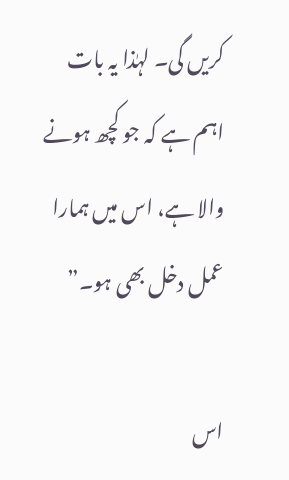کریں گی۔ لہٰذا یہ بات اہم ہے کہ جو کچھ ہونے والا ہے، اس میں ہمارا عمل دخل بھی ہو۔”

اس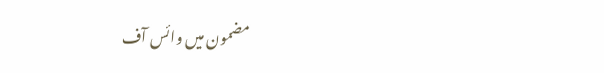مضمون میں وائس آف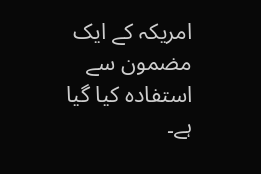امریکہ کے ایک مضمون سے استفادہ کیا گیا ہے۔